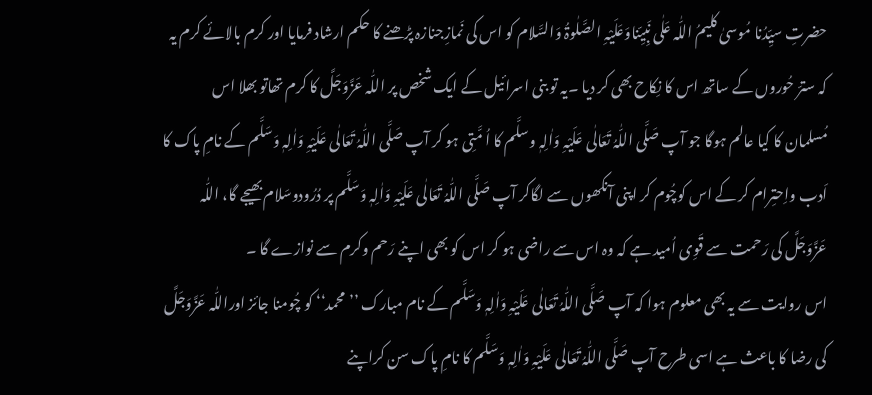حضرتِ سیِّدُنا مُوسیٰ کلیمُ اللّٰہ عَلٰی نَبِیِّناوَعَلَیْہِ الصَّلٰوۃُ وَالسَّلام کو اس کی نَمازِجنازہ پڑھنے کا حکم ارشاد فرمایا اور کرم بالائے کرم یہ کہ سترّ حُوروں کے ساتھ اس کا نِکاح بھی کر دیا ۔یہ تو بنی اسرائیل کے ایک شخص پر اللّٰہ عَزَّوَجَلَّ کا کرم تھاتو بھلا اس مُسلمان کا کیا عالم ہوگا جو آپ صَلَّی اللّٰہُ تَعَالٰی عَلَیْہِ وَاٰلِہٖ وسلَّم کا اُ مَّتِی ہو کر آپ صَلَّی اللّٰہُ تَعَالٰی عَلَیْہِ وَاٰلِہٖ وَسَلَّم کے نامِ پاک کا اَدب واِحتِرام کر کے اس کوچُوم کر اپنی آنکھوں سے لگاکر آپ صَلَّی اللّٰہُ تَعَالٰی عَلَیْہِ وَاٰلِہٖ وَسَلَّم پر دُرُودوسَلام بھیجے گا، اللّٰہ عَزَّوَجَلَّ کی رَحمت سے قَوِی اُمید ہے کہ وہ اس سے راضی ہو کر اس کو بھی اپنے رَحم وکرم سے نوازے گا ۔
اس روایت سے یہ بھی معلوم ہوا کہ آپ صَلَّی اللّٰہُ تَعَالٰی عَلَیْہِ وَاٰلِہٖ وَسَلَّم کے نام مبارک ’’محمد‘‘ کو چُومنا جائز اوراللّٰہ عَزَّوَجَلَّ کی رضا کا باعث ہے اسی طرح آپ صَلَّی اللّٰہُ تَعَالٰی عَلَیْہِ وَاٰلِہٖ وَسَلَّم کا نامِ پاک سن کراپنے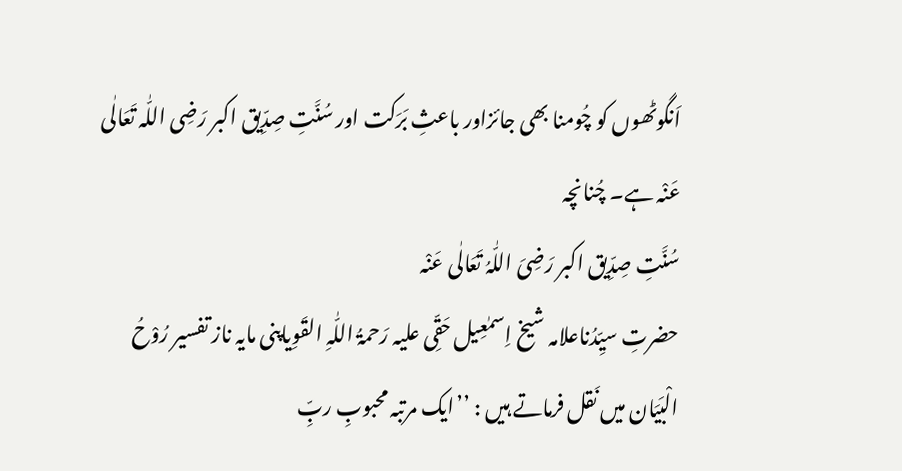اَنگوٹھوں کو چُومنا بھی جائزاور باعثِ بَرَکت اور سُنَّتِ صِدِّیق اکبر رَضِی اللّٰہ تَعَالٰی عَنْہ ہے۔ چُنانچہ
سُنَّتِ صِدِّیق اکبر رَضِیَ اللّٰہُ تَعَالٰی عَنْہ
حضرتِ سیِّدُناعلامہ شیخ اِسمٰعِیل حَقِّی علیہ رَحمۃُ اللّٰہِ القَوِیاپنی مایہ ناز تفسیر رُوْحُ الْبَیَان میں نَقل فرماتے ہیں : ’’ایک مرتبہ محبوبِ ربِّ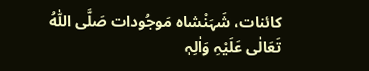کائنات، شَہَنْشاہ مَوجُودات صَلَّی اللّٰہُ تَعَالٰی عَلَیْہِ وَاٰلِہٖ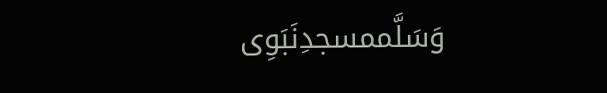وَسَلَّممسجدِنَبَوِی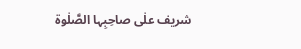شریف علٰی صاحِبِہا الصَّلٰوۃ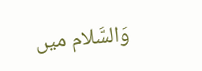وَالسَّلام میں